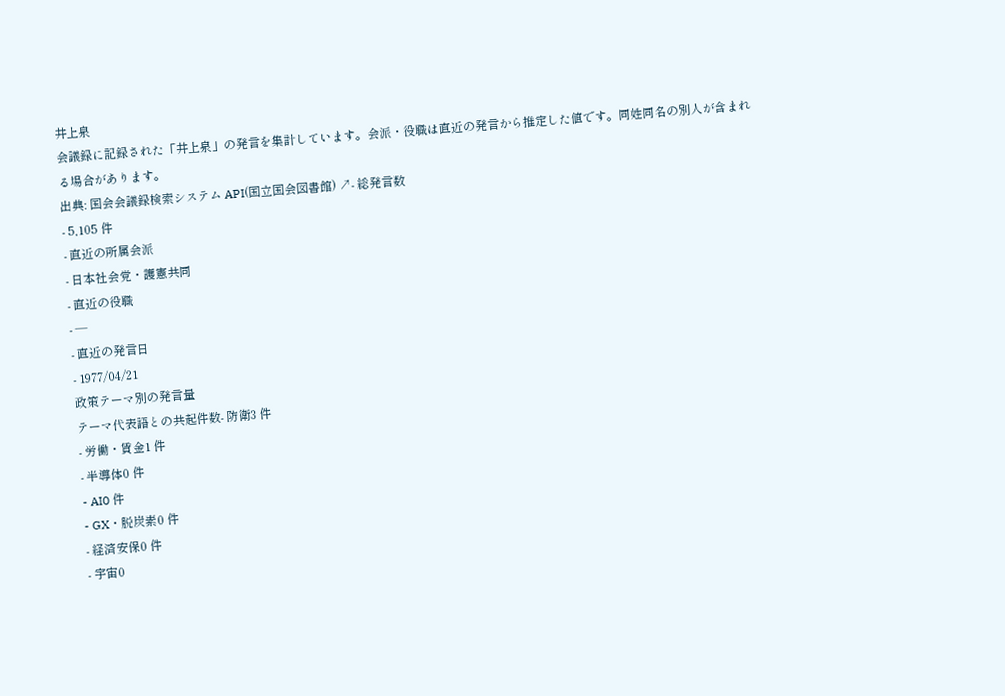井上泉
会議録に記録された「井上泉」の発言を集計しています。会派・役職は直近の発言から推定した値です。同姓同名の別人が含まれる場合があります。
出典: 国会会議録検索システム API(国立国会図書館) ↗- 総発言数
- 5,105 件
- 直近の所属会派
- 日本社会党・護憲共同
- 直近の役職
- —
- 直近の発言日
- 1977/04/21
政策テーマ別の発言量
テーマ代表語との共起件数- 防衛3 件
- 労働・賃金1 件
- 半導体0 件
- AI0 件
- GX・脱炭素0 件
- 経済安保0 件
- 宇宙0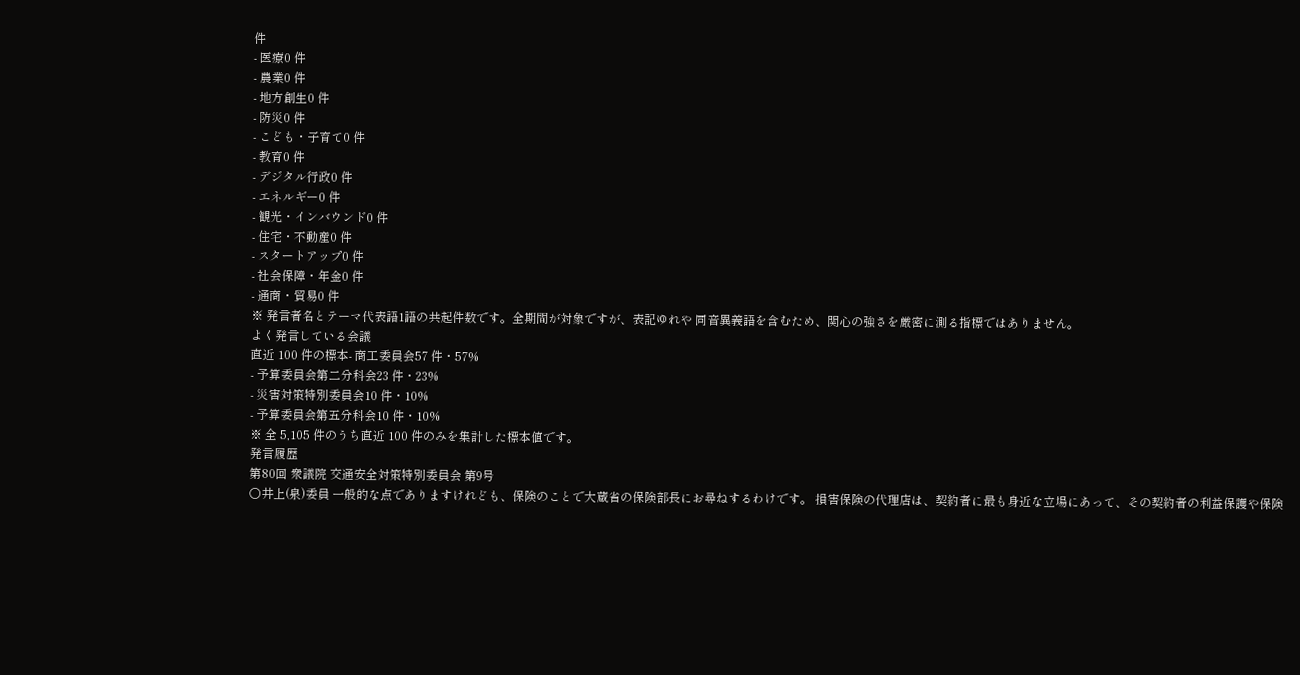件
- 医療0 件
- 農業0 件
- 地方創生0 件
- 防災0 件
- こども・子育て0 件
- 教育0 件
- デジタル行政0 件
- エネルギー0 件
- 観光・インバウンド0 件
- 住宅・不動産0 件
- スタートアップ0 件
- 社会保障・年金0 件
- 通商・貿易0 件
※ 発言者名とテーマ代表語1語の共起件数です。全期間が対象ですが、表記ゆれや 同音異義語を含むため、関心の強さを厳密に測る指標ではありません。
よく発言している会議
直近 100 件の標本- 商工委員会57 件・57%
- 予算委員会第二分科会23 件・23%
- 災害対策特別委員会10 件・10%
- 予算委員会第五分科会10 件・10%
※ 全 5,105 件のうち直近 100 件のみを集計した標本値です。
発言履歴
第80回 衆議院 交通安全対策特別委員会 第9号
○井上(泉)委員 一般的な点でありますけれども、保険のことで大蔵省の保険部長にお尋ねするわけです。 損害保険の代理店は、契約者に最も身近な立場にあって、その契約者の利益保護や保険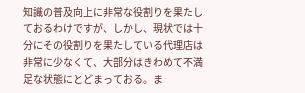知識の普及向上に非常な役割りを果たしておるわけですが、しかし、現状では十分にその役割りを果たしている代理店は非常に少なくて、大部分はきわめて不満足な状態にとどまっておる。ま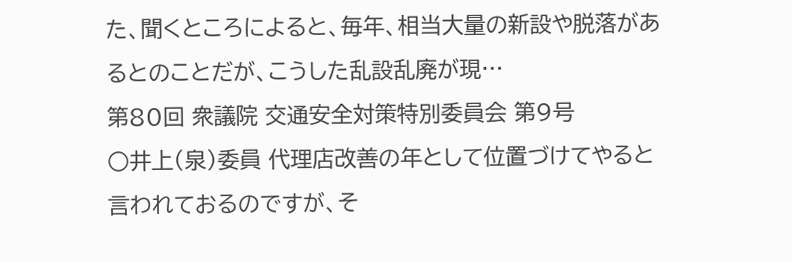た、聞くところによると、毎年、相当大量の新設や脱落があるとのことだが、こうした乱設乱廃が現…
第80回 衆議院 交通安全対策特別委員会 第9号
○井上(泉)委員 代理店改善の年として位置づけてやると言われておるのですが、そ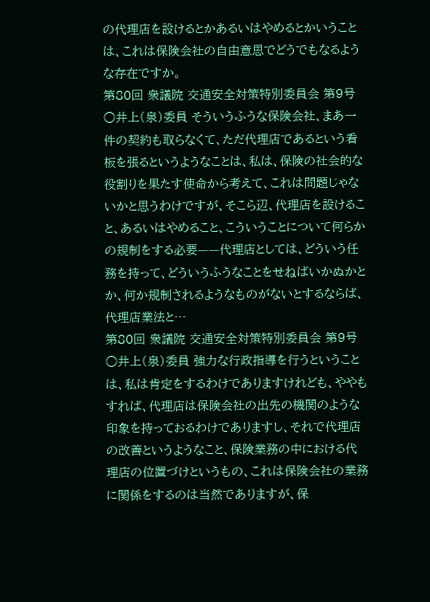の代理店を設けるとかあるいはやめるとかいうことは、これは保険会社の自由意思でどうでもなるような存在ですか。
第80回 衆議院 交通安全対策特別委員会 第9号
○井上(泉)委員 そういうふうな保険会社、まあ一件の契約も取らなくて、ただ代理店であるという看板を張るというようなことは、私は、保険の社会的な役割りを果たす使命から考えて、これは問題じゃないかと思うわけですが、そこら辺、代理店を設けること、あるいはやめること、こういうことについて何らかの規制をする必要——代理店としては、どういう任務を持って、どういうふうなことをせねばいかぬかとか、何か規制されるようなものがないとするならば、代理店業法と…
第80回 衆議院 交通安全対策特別委員会 第9号
○井上(泉)委員 強力な行政指導を行うということは、私は肯定をするわけでありますけれども、ややもすれば、代理店は保険会社の出先の機関のような印象を持っておるわけでありますし、それで代理店の改善というようなこと、保険業務の中における代理店の位置づけというもの、これは保険会社の業務に関係をするのは当然でありますが、保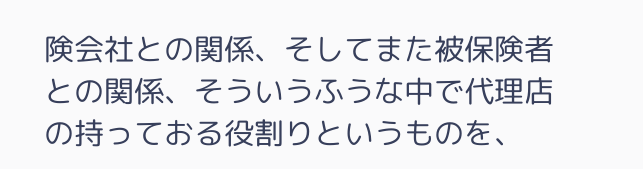険会社との関係、そしてまた被保険者との関係、そういうふうな中で代理店の持っておる役割りというものを、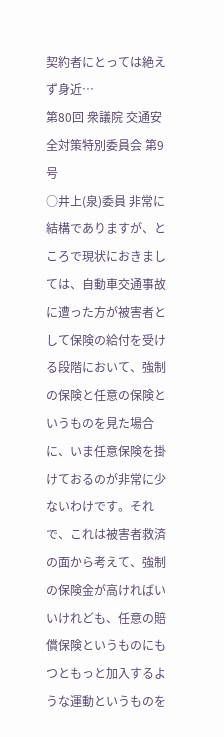契約者にとっては絶えず身近…
第80回 衆議院 交通安全対策特別委員会 第9号
○井上(泉)委員 非常に結構でありますが、ところで現状におきましては、自動車交通事故に遭った方が被害者として保険の給付を受ける段階において、強制の保険と任意の保険というものを見た場合に、いま任意保険を掛けておるのが非常に少ないわけです。それで、これは被害者救済の面から考えて、強制の保険金が高ければいいけれども、任意の賠償保険というものにもつともっと加入するような運動というものを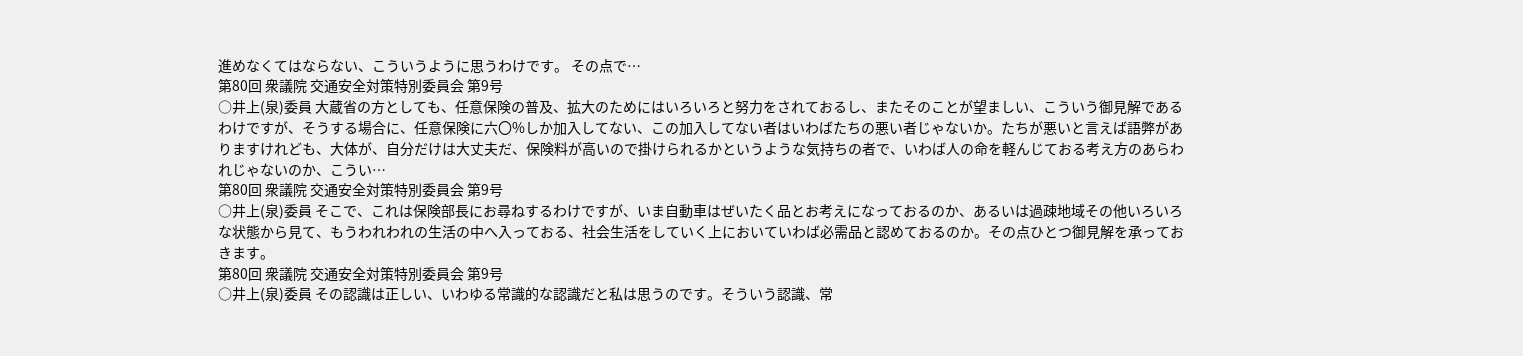進めなくてはならない、こういうように思うわけです。 その点で…
第80回 衆議院 交通安全対策特別委員会 第9号
○井上(泉)委員 大蔵省の方としても、任意保険の普及、拡大のためにはいろいろと努力をされておるし、またそのことが望ましい、こういう御見解であるわけですが、そうする場合に、任意保険に六〇%しか加入してない、この加入してない者はいわばたちの悪い者じゃないか。たちが悪いと言えば語弊がありますけれども、大体が、自分だけは大丈夫だ、保険料が高いので掛けられるかというような気持ちの者で、いわば人の命を軽んじておる考え方のあらわれじゃないのか、こうい…
第80回 衆議院 交通安全対策特別委員会 第9号
○井上(泉)委員 そこで、これは保険部長にお尋ねするわけですが、いま自動車はぜいたく品とお考えになっておるのか、あるいは過疎地域その他いろいろな状態から見て、もうわれわれの生活の中へ入っておる、社会生活をしていく上においていわば必需品と認めておるのか。その点ひとつ御見解を承っておきます。
第80回 衆議院 交通安全対策特別委員会 第9号
○井上(泉)委員 その認識は正しい、いわゆる常識的な認識だと私は思うのです。そういう認識、常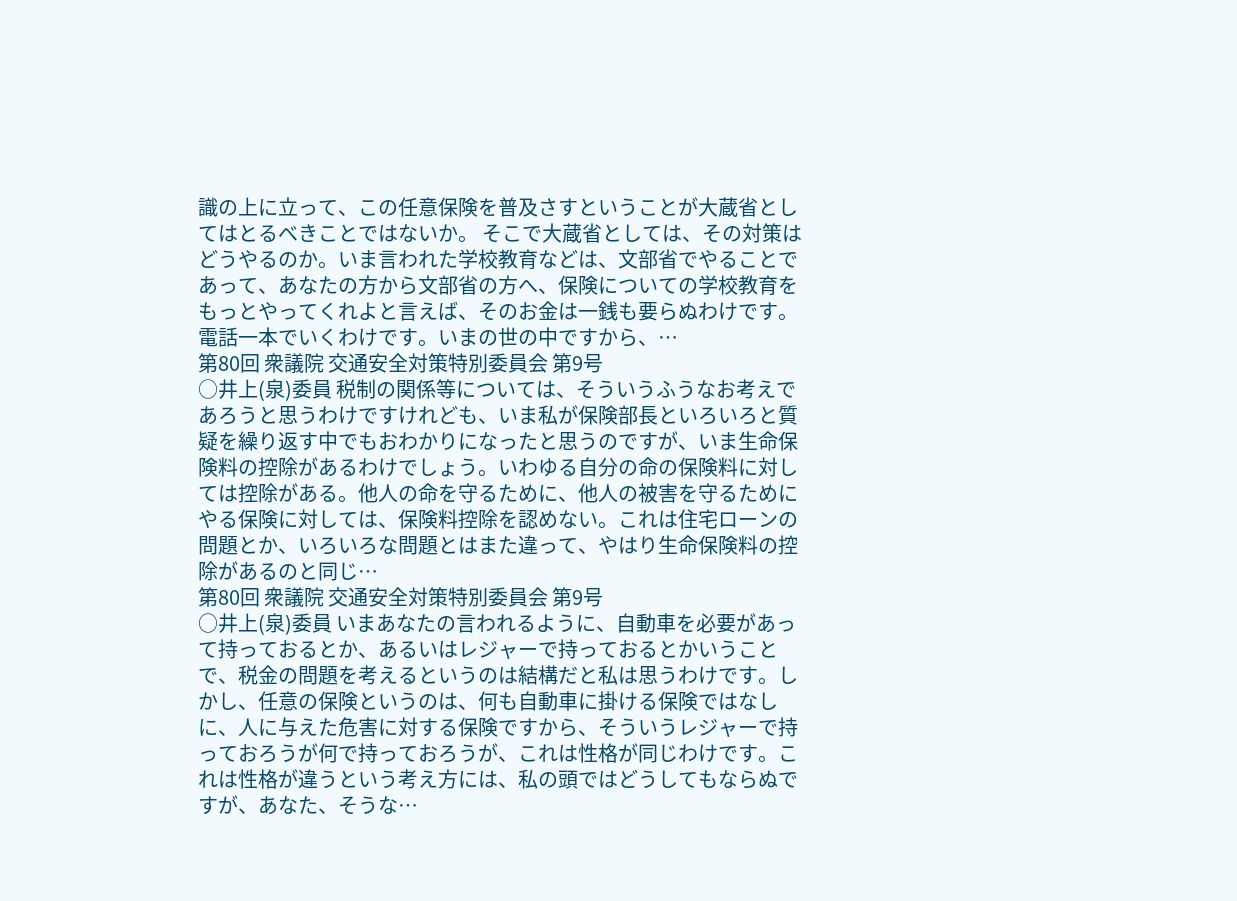識の上に立って、この任意保険を普及さすということが大蔵省としてはとるべきことではないか。 そこで大蔵省としては、その対策はどうやるのか。いま言われた学校教育などは、文部省でやることであって、あなたの方から文部省の方へ、保険についての学校教育をもっとやってくれよと言えば、そのお金は一銭も要らぬわけです。電話一本でいくわけです。いまの世の中ですから、…
第80回 衆議院 交通安全対策特別委員会 第9号
○井上(泉)委員 税制の関係等については、そういうふうなお考えであろうと思うわけですけれども、いま私が保険部長といろいろと質疑を繰り返す中でもおわかりになったと思うのですが、いま生命保険料の控除があるわけでしょう。いわゆる自分の命の保険料に対しては控除がある。他人の命を守るために、他人の被害を守るためにやる保険に対しては、保険料控除を認めない。これは住宅ローンの問題とか、いろいろな問題とはまた違って、やはり生命保険料の控除があるのと同じ…
第80回 衆議院 交通安全対策特別委員会 第9号
○井上(泉)委員 いまあなたの言われるように、自動車を必要があって持っておるとか、あるいはレジャーで持っておるとかいうことで、税金の問題を考えるというのは結構だと私は思うわけです。しかし、任意の保険というのは、何も自動車に掛ける保険ではなしに、人に与えた危害に対する保険ですから、そういうレジャーで持っておろうが何で持っておろうが、これは性格が同じわけです。これは性格が違うという考え方には、私の頭ではどうしてもならぬですが、あなた、そうな…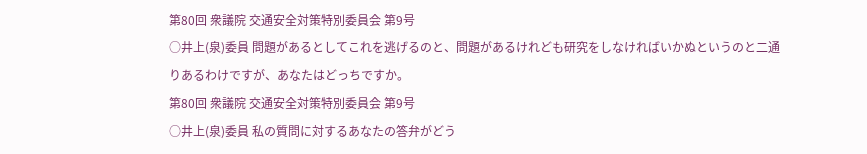第80回 衆議院 交通安全対策特別委員会 第9号
○井上(泉)委員 問題があるとしてこれを逃げるのと、問題があるけれども研究をしなければいかぬというのと二通りあるわけですが、あなたはどっちですか。
第80回 衆議院 交通安全対策特別委員会 第9号
○井上(泉)委員 私の質問に対するあなたの答弁がどう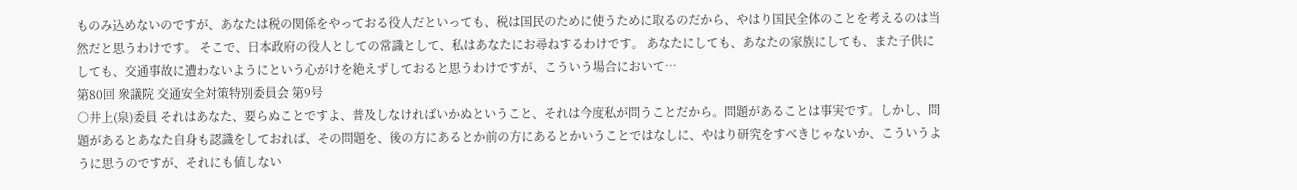ものみ込めないのですが、あなたは税の関係をやっておる役人だといっても、税は国民のために使うために取るのだから、やはり国民全体のことを考えるのは当然だと思うわけです。 そこで、日本政府の役人としての常識として、私はあなたにお尋ねするわけです。 あなたにしても、あなたの家族にしても、また子供にしても、交通事故に遭わないようにという心がけを絶えずしておると思うわけですが、こういう場合において…
第80回 衆議院 交通安全対策特別委員会 第9号
○井上(泉)委員 それはあなた、要らぬことですよ、普及しなければいかぬということ、それは今度私が問うことだから。問題があることは事実です。しかし、問題があるとあなた自身も認識をしておれば、その問題を、後の方にあるとか前の方にあるとかいうことではなしに、やはり研究をすべきじゃないか、こういうように思うのですが、それにも値しない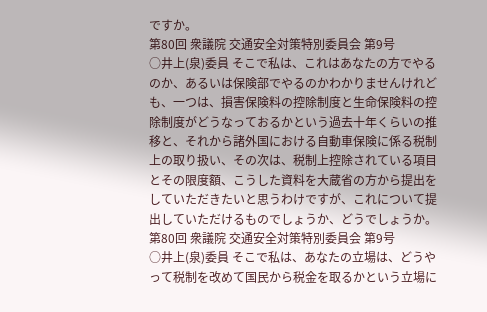ですか。
第80回 衆議院 交通安全対策特別委員会 第9号
○井上(泉)委員 そこで私は、これはあなたの方でやるのか、あるいは保険部でやるのかわかりませんけれども、一つは、損害保険料の控除制度と生命保険料の控除制度がどうなっておるかという過去十年くらいの推移と、それから諸外国における自動車保険に係る税制上の取り扱い、その次は、税制上控除されている項目とその限度額、こうした資料を大蔵省の方から提出をしていただきたいと思うわけですが、これについて提出していただけるものでしょうか、どうでしょうか。
第80回 衆議院 交通安全対策特別委員会 第9号
○井上(泉)委員 そこで私は、あなたの立場は、どうやって税制を改めて国民から税金を取るかという立場に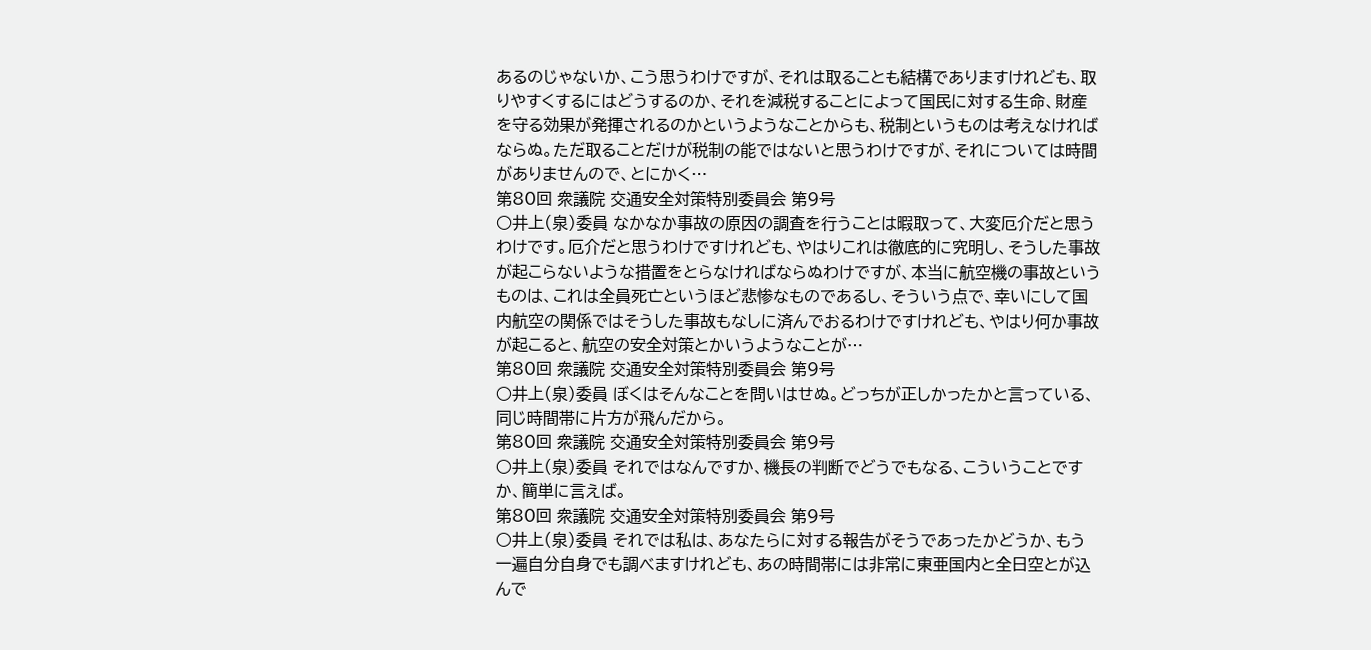あるのじゃないか、こう思うわけですが、それは取ることも結構でありますけれども、取りやすくするにはどうするのか、それを減税することによって国民に対する生命、財産を守る効果が発揮されるのかというようなことからも、税制というものは考えなければならぬ。ただ取ることだけが税制の能ではないと思うわけですが、それについては時間がありませんので、とにかく…
第80回 衆議院 交通安全対策特別委員会 第9号
○井上(泉)委員 なかなか事故の原因の調査を行うことは暇取って、大変厄介だと思うわけです。厄介だと思うわけですけれども、やはりこれは徹底的に究明し、そうした事故が起こらないような措置をとらなければならぬわけですが、本当に航空機の事故というものは、これは全員死亡というほど悲惨なものであるし、そういう点で、幸いにして国内航空の関係ではそうした事故もなしに済んでおるわけですけれども、やはり何か事故が起こると、航空の安全対策とかいうようなことが…
第80回 衆議院 交通安全対策特別委員会 第9号
○井上(泉)委員 ぼくはそんなことを問いはせぬ。どっちが正しかったかと言っている、同じ時間帯に片方が飛んだから。
第80回 衆議院 交通安全対策特別委員会 第9号
○井上(泉)委員 それではなんですか、機長の判断でどうでもなる、こういうことですか、簡単に言えば。
第80回 衆議院 交通安全対策特別委員会 第9号
○井上(泉)委員 それでは私は、あなたらに対する報告がそうであったかどうか、もう一遍自分自身でも調べますけれども、あの時間帯には非常に東亜国内と全日空とが込んで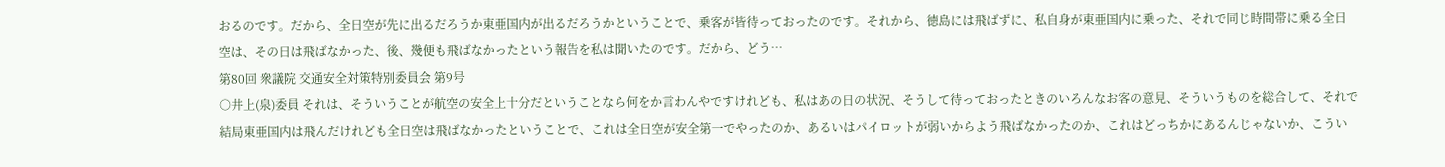おるのです。だから、全日空が先に出るだろうか東亜国内が出るだろうかということで、乗客が皆待っておったのです。それから、徳島には飛ばずに、私自身が東亜国内に乗った、それで同じ時間帯に乗る全日空は、その日は飛ばなかった、後、幾便も飛ばなかったという報告を私は聞いたのです。だから、どう…
第80回 衆議院 交通安全対策特別委員会 第9号
○井上(泉)委員 それは、そういうことが航空の安全上十分だということなら何をか言わんやですけれども、私はあの日の状況、そうして待っておったときのいろんなお客の意見、そういうものを総合して、それで結局東亜国内は飛んだけれども全日空は飛ばなかったということで、これは全日空が安全第一でやったのか、あるいはパイロットが弱いからよう飛ばなかったのか、これはどっちかにあるんじゃないか、こうい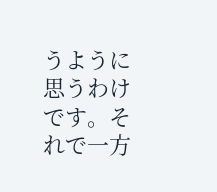うように思うわけです。それで一方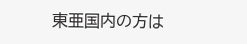東亜国内の方は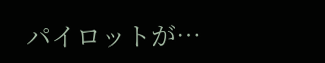パイロットが…